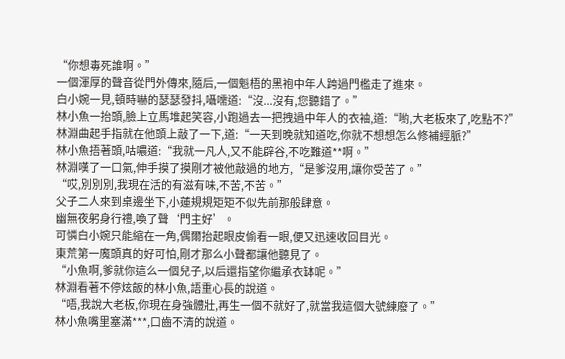“你想毒死誰啊。”
一個渾厚的聲音從門外傳來,隨后,一個魁梧的黑袍中年人跨過門檻走了進來。
白小婉一見,頓時嚇的瑟瑟發抖,囁嚅道:“沒...沒有,您聽錯了。”
林小魚一抬頭,臉上立馬堆起笑容,小跑過去一把拽過中年人的衣袖,道:“喲,大老板來了,吃點不?”
林淵曲起手指就在他頭上敲了一下,道:“一天到晚就知道吃,你就不想想怎么修補經脈?”
林小魚捂著頭,咕噥道:“我就一凡人,又不能辟谷,不吃難道**啊。”
林淵嘆了一口氣,伸手摸了摸剛才被他敲過的地方,“是爹沒用,讓你受苦了。”
“哎,別別別,我現在活的有滋有味,不苦,不苦。”
父子二人來到桌邊坐下,小蓮規規矩矩不似先前那般肆意。
幽無夜躬身行禮,喚了聲‘門主好’。
可憐白小婉只能縮在一角,偶爾抬起眼皮偷看一眼,便又迅速收回目光。
東荒第一魔頭真的好可怕,剛才那么小聲都讓他聽見了。
“小魚啊,爹就你這么一個兒子,以后還指望你繼承衣缽呢。”
林淵看著不停炫飯的林小魚,語重心長的說道。
“唔,我說大老板,你現在身強體壯,再生一個不就好了,就當我這個大號練廢了。”
林小魚嘴里塞滿***,口齒不清的說道。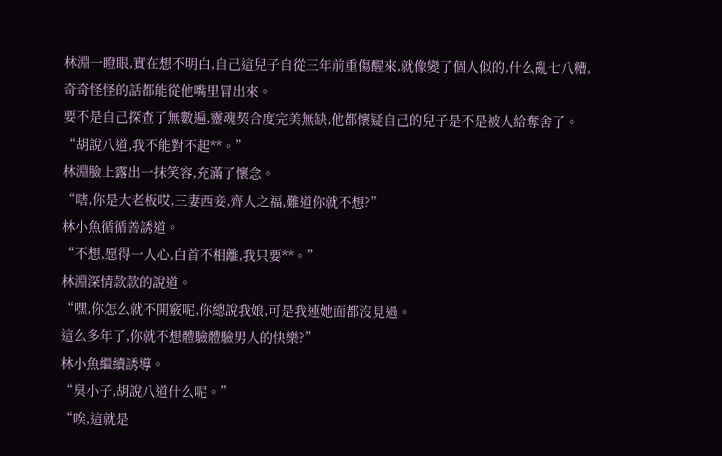林淵一瞪眼,實在想不明白,自己這兒子自從三年前重傷醒來,就像變了個人似的,什么亂七八糟,奇奇怪怪的話都能從他嘴里冒出來。
要不是自己探查了無數遍,靈魂契合度完美無缺,他都懷疑自己的兒子是不是被人給奪舍了。
“胡說八道,我不能對不起**。”
林淵臉上露出一抹笑容,充滿了懷念。
“嗐,你是大老板哎,三妻西妾,齊人之福,難道你就不想?”
林小魚循循善誘道。
“不想,愿得一人心,白首不相離,我只要**。”
林淵深情款款的說道。
“嘿,你怎么就不開竅呢,你總說我娘,可是我連她面都沒見過。
這么多年了,你就不想體驗體驗男人的快樂?”
林小魚繼續誘導。
“臭小子,胡說八道什么呢。”
“唉,這就是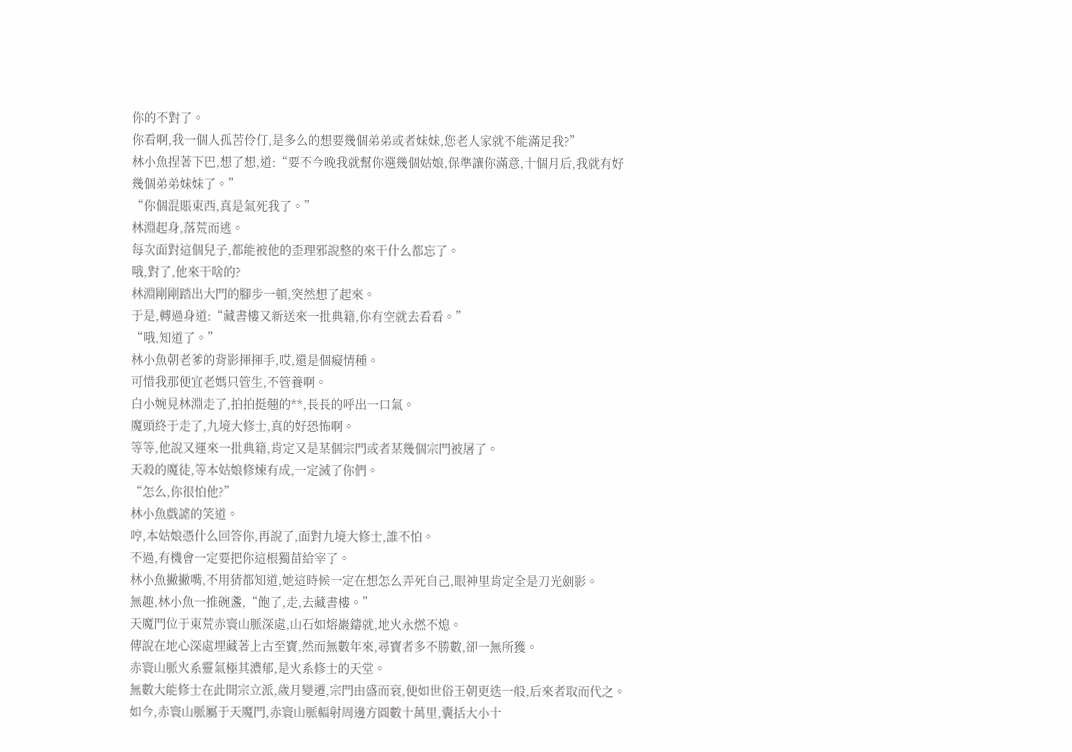你的不對了。
你看啊,我一個人孤苦伶仃,是多么的想要幾個弟弟或者妹妹,您老人家就不能滿足我?”
林小魚捏著下巴,想了想,道:“要不今晚我就幫你選幾個姑娘,保準讓你滿意,十個月后,我就有好幾個弟弟妹妹了。”
“你個混賬東西,真是氣死我了。”
林淵起身,落荒而逃。
每次面對這個兒子,都能被他的歪理邪說整的來干什么都忘了。
哦,對了,他來干啥的?
林淵剛剛踏出大門的腳步一頓,突然想了起來。
于是,轉過身道:“藏書樓又新送來一批典籍,你有空就去看看。”
“哦,知道了。”
林小魚朝老爹的背影揮揮手,哎,還是個癡情種。
可惜我那便宜老媽只管生,不管養啊。
白小婉見林淵走了,拍拍挺翹的**,長長的呼出一口氣。
魔頭終于走了,九境大修士,真的好恐怖啊。
等等,他說又運來一批典籍,肯定又是某個宗門或者某幾個宗門被屠了。
天殺的魔徒,等本姑娘修煉有成,一定滅了你們。
“怎么,你很怕他?”
林小魚戲謔的笑道。
哼,本姑娘憑什么回答你,再說了,面對九境大修士,誰不怕。
不過,有機會一定要把你這根獨苗給宰了。
林小魚撇撇嘴,不用猜都知道,她這時候一定在想怎么弄死自己,眼神里肯定全是刀光劍影。
無趣,林小魚一推碗盞,“飽了,走,去藏書樓。”
天魔門位于東荒赤寰山脈深處,山石如熔巖鑄就,地火永燃不熄。
傳說在地心深處埋藏著上古至寶,然而無數年來,尋寶者多不勝數,卻一無所獲。
赤寰山脈火系靈氣極其濃郁,是火系修士的天堂。
無數大能修士在此開宗立派,歲月變遷,宗門由盛而衰,便如世俗王朝更迭一般,后來者取而代之。
如今,赤寰山脈屬于天魔門,赤寰山脈輻射周邊方圓數十萬里,囊括大小十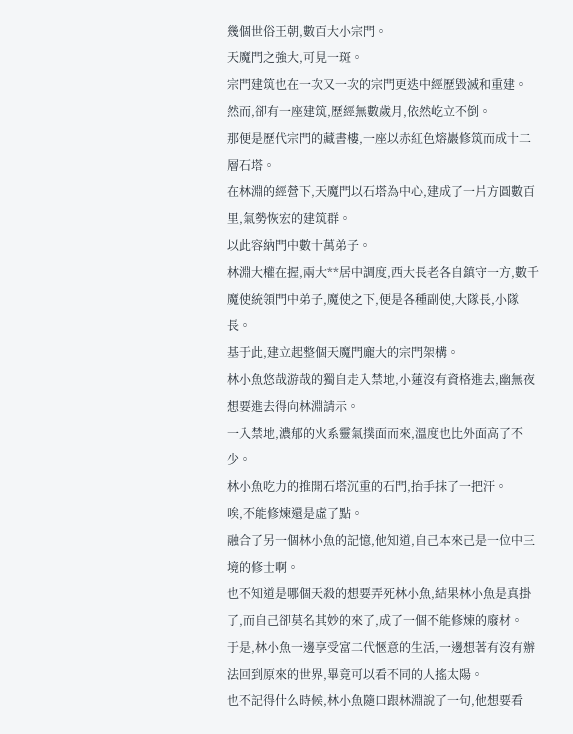幾個世俗王朝,數百大小宗門。
天魔門之強大,可見一斑。
宗門建筑也在一次又一次的宗門更迭中經歷毀滅和重建。
然而,卻有一座建筑,歷經無數歲月,依然屹立不倒。
那便是歷代宗門的藏書樓,一座以赤紅色熔巖修筑而成十二層石塔。
在林淵的經營下,天魔門以石塔為中心,建成了一片方圓數百里,氣勢恢宏的建筑群。
以此容納門中數十萬弟子。
林淵大權在握,兩大**居中調度,西大長老各自鎮守一方,數千魔使統領門中弟子,魔使之下,便是各種副使,大隊長,小隊長。
基于此,建立起整個天魔門龐大的宗門架構。
林小魚悠哉游哉的獨自走入禁地,小蓮沒有資格進去,幽無夜想要進去得向林淵請示。
一入禁地,濃郁的火系靈氣撲面而來,溫度也比外面高了不少。
林小魚吃力的推開石塔沉重的石門,抬手抹了一把汗。
唉,不能修煉還是虛了點。
融合了另一個林小魚的記憶,他知道,自己本來己是一位中三境的修士啊。
也不知道是哪個天殺的想要弄死林小魚,結果林小魚是真掛了,而自己卻莫名其妙的來了,成了一個不能修煉的廢材。
于是,林小魚一邊享受富二代愜意的生活,一邊想著有沒有辦法回到原來的世界,畢竟可以看不同的人搖太陽。
也不記得什么時候,林小魚隨口跟林淵說了一句,他想要看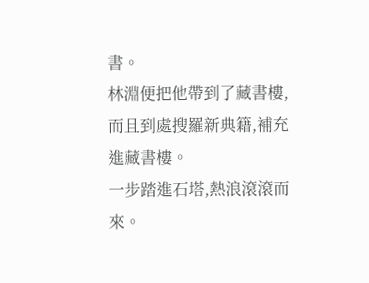書。
林淵便把他帶到了藏書樓,而且到處搜羅新典籍,補充進藏書樓。
一步踏進石塔,熱浪滾滾而來。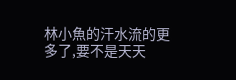林小魚的汗水流的更多了,要不是天天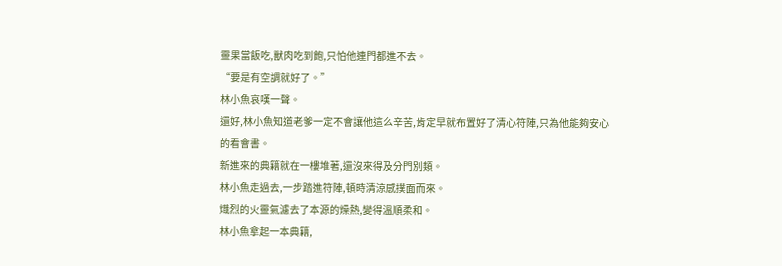靈果當飯吃,獸肉吃到飽,只怕他連門都進不去。
“要是有空調就好了。”
林小魚哀嘆一聲。
還好,林小魚知道老爹一定不會讓他這么辛苦,肯定早就布置好了清心符陣,只為他能夠安心的看會書。
新進來的典籍就在一樓堆著,還沒來得及分門別類。
林小魚走過去,一步踏進符陣,頓時清涼感撲面而來。
熾烈的火靈氣濾去了本源的燥熱,變得溫順柔和。
林小魚拿起一本典籍,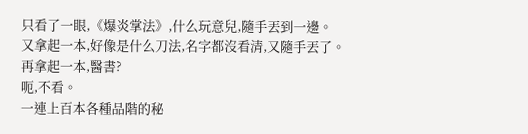只看了一眼,《爆炎掌法》,什么玩意兒,隨手丟到一邊。
又拿起一本,好像是什么刀法,名字都沒看清,又隨手丟了。
再拿起一本,醫書?
呃,不看。
一連上百本各種品階的秘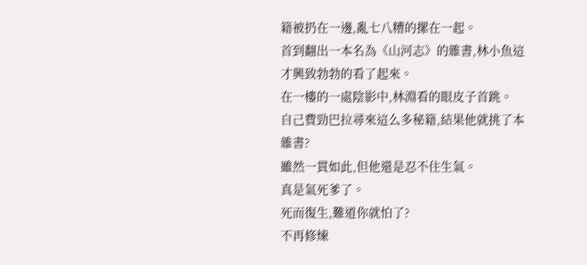籍被扔在一邊,亂七八糟的摞在一起。
首到翻出一本名為《山河志》的雜書,林小魚這才興致勃勃的看了起來。
在一樓的一處陰影中,林淵看的眼皮子首跳。
自己費勁巴拉尋來這么多秘籍,結果他就挑了本雜書?
雖然一貫如此,但他還是忍不住生氣。
真是氣死爹了。
死而復生,難道你就怕了?
不再修煉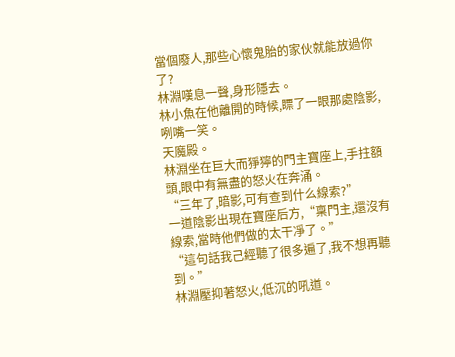當個廢人,那些心懷鬼胎的家伙就能放過你了?
林淵嘆息一聲,身形隱去。
林小魚在他離開的時候,瞟了一眼那處陰影,咧嘴一笑。
天魔殿。
林淵坐在巨大而猙獰的門主寶座上,手拄額頭,眼中有無盡的怒火在奔涌。
“三年了,暗影,可有查到什么線索?”
一道陰影出現在寶座后方,“稟門主,還沒有線索,當時他們做的太干凈了。”
“這句話我己經聽了很多遍了,我不想再聽到。”
林淵壓抑著怒火,低沉的吼道。